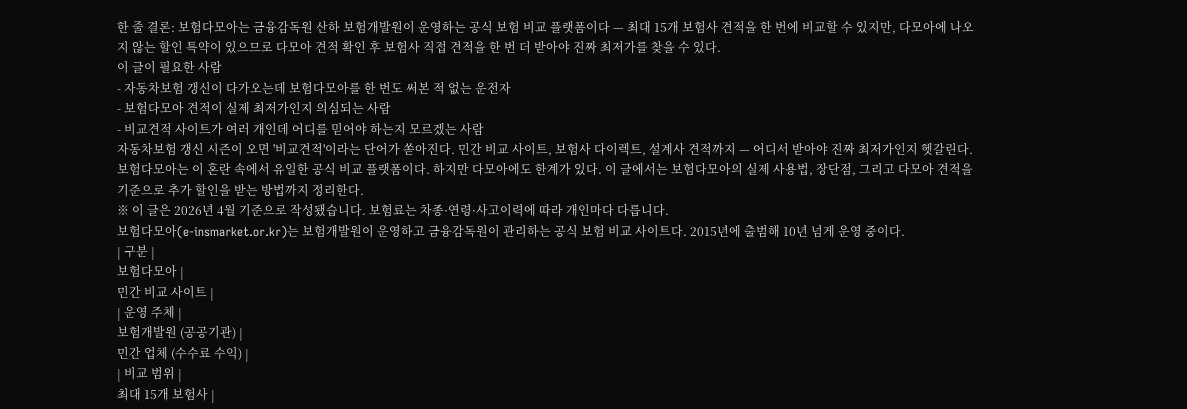한 줄 결론: 보험다모아는 금융감독원 산하 보험개발원이 운영하는 공식 보험 비교 플랫폼이다 — 최대 15개 보험사 견적을 한 번에 비교할 수 있지만, 다모아에 나오지 않는 할인 특약이 있으므로 다모아 견적 확인 후 보험사 직접 견적을 한 번 더 받아야 진짜 최저가를 찾을 수 있다.
이 글이 필요한 사람
- 자동차보험 갱신이 다가오는데 보험다모아를 한 번도 써본 적 없는 운전자
- 보험다모아 견적이 실제 최저가인지 의심되는 사람
- 비교견적 사이트가 여러 개인데 어디를 믿어야 하는지 모르겠는 사람
자동차보험 갱신 시즌이 오면 '비교견적'이라는 단어가 쏟아진다. 민간 비교 사이트, 보험사 다이렉트, 설계사 견적까지 — 어디서 받아야 진짜 최저가인지 헷갈린다. 보험다모아는 이 혼란 속에서 유일한 공식 비교 플랫폼이다. 하지만 다모아에도 한계가 있다. 이 글에서는 보험다모아의 실제 사용법, 장단점, 그리고 다모아 견적을 기준으로 추가 할인을 받는 방법까지 정리한다.
※ 이 글은 2026년 4월 기준으로 작성됐습니다. 보험료는 차종·연령·사고이력에 따라 개인마다 다릅니다.
보험다모아(e-insmarket.or.kr)는 보험개발원이 운영하고 금융감독원이 관리하는 공식 보험 비교 사이트다. 2015년에 출범해 10년 넘게 운영 중이다.
| 구분 |
보험다모아 |
민간 비교 사이트 |
| 운영 주체 |
보험개발원 (공공기관) |
민간 업체 (수수료 수익) |
| 비교 범위 |
최대 15개 보험사 |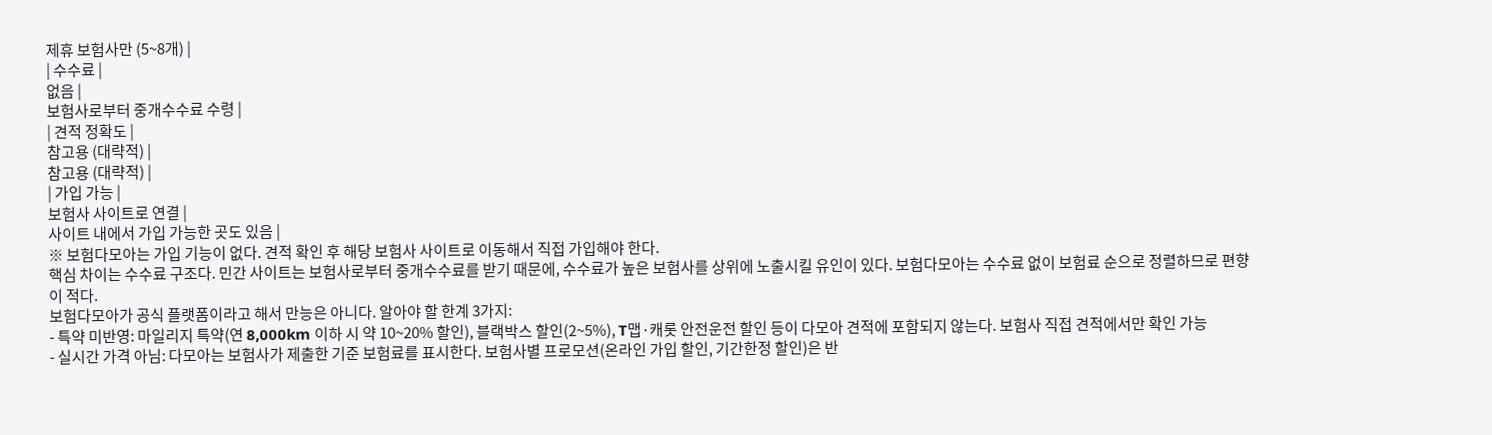제휴 보험사만 (5~8개) |
| 수수료 |
없음 |
보험사로부터 중개수수료 수령 |
| 견적 정확도 |
참고용 (대략적) |
참고용 (대략적) |
| 가입 가능 |
보험사 사이트로 연결 |
사이트 내에서 가입 가능한 곳도 있음 |
※ 보험다모아는 가입 기능이 없다. 견적 확인 후 해당 보험사 사이트로 이동해서 직접 가입해야 한다.
핵심 차이는 수수료 구조다. 민간 사이트는 보험사로부터 중개수수료를 받기 때문에, 수수료가 높은 보험사를 상위에 노출시킬 유인이 있다. 보험다모아는 수수료 없이 보험료 순으로 정렬하므로 편향이 적다.
보험다모아가 공식 플랫폼이라고 해서 만능은 아니다. 알아야 할 한계 3가지:
- 특약 미반영: 마일리지 특약(연 8,000km 이하 시 약 10~20% 할인), 블랙박스 할인(2~5%), T맵·캐롯 안전운전 할인 등이 다모아 견적에 포함되지 않는다. 보험사 직접 견적에서만 확인 가능
- 실시간 가격 아님: 다모아는 보험사가 제출한 기준 보험료를 표시한다. 보험사별 프로모션(온라인 가입 할인, 기간한정 할인)은 반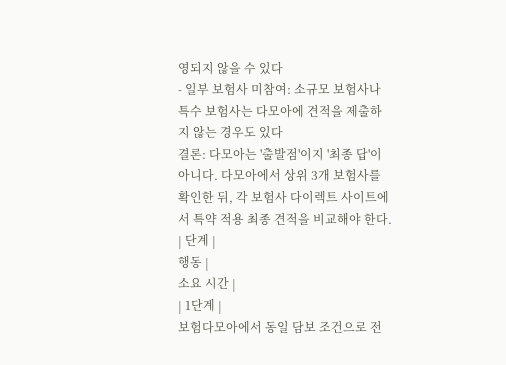영되지 않을 수 있다
- 일부 보험사 미참여: 소규모 보험사나 특수 보험사는 다모아에 견적을 제출하지 않는 경우도 있다
결론: 다모아는 '출발점'이지 '최종 답'이 아니다. 다모아에서 상위 3개 보험사를 확인한 뒤, 각 보험사 다이렉트 사이트에서 특약 적용 최종 견적을 비교해야 한다.
| 단계 |
행동 |
소요 시간 |
| 1단계 |
보험다모아에서 동일 담보 조건으로 전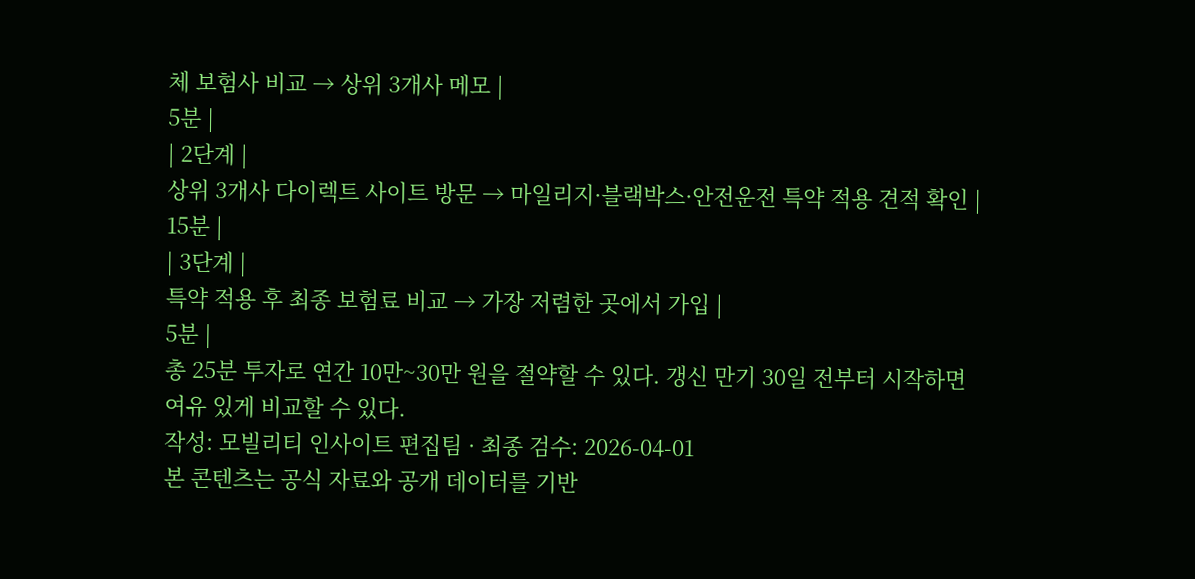체 보험사 비교 → 상위 3개사 메모 |
5분 |
| 2단계 |
상위 3개사 다이렉트 사이트 방문 → 마일리지·블랙박스·안전운전 특약 적용 견적 확인 |
15분 |
| 3단계 |
특약 적용 후 최종 보험료 비교 → 가장 저렴한 곳에서 가입 |
5분 |
총 25분 투자로 연간 10만~30만 원을 절약할 수 있다. 갱신 만기 30일 전부터 시작하면 여유 있게 비교할 수 있다.
작성: 모빌리티 인사이트 편집팀 · 최종 검수: 2026-04-01
본 콘텐츠는 공식 자료와 공개 데이터를 기반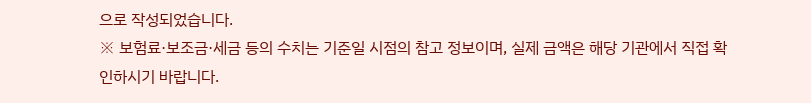으로 작성되었습니다.
※ 보험료·보조금·세금 등의 수치는 기준일 시점의 참고 정보이며, 실제 금액은 해당 기관에서 직접 확인하시기 바랍니다.